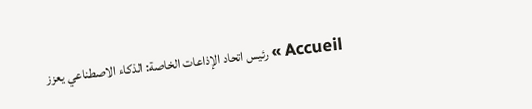Accueil » رئيس اتحاد الإذاعات الخاصة: الذكاء الاصطناعي يعزز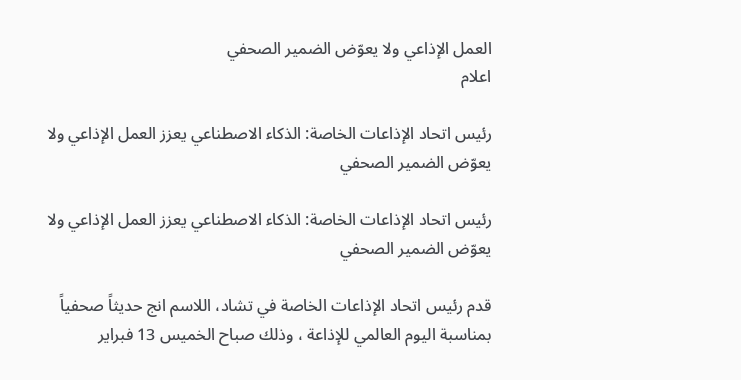العمل الإذاعي ولا يعوّض الضمير الصحفي
اعلام

رئيس اتحاد الإذاعات الخاصة: الذكاء الاصطناعي يعزز العمل الإذاعي ولا يعوّض الضمير الصحفي

رئيس اتحاد الإذاعات الخاصة: الذكاء الاصطناعي يعزز العمل الإذاعي ولا يعوّض الضمير الصحفي

قدم رئيس اتحاد الإذاعات الخاصة في تشاد، اللاسم انج حديثاً صحفياً بمناسبة اليوم العالمي للإذاعة ، وذلك صباح الخميس 13 فبراير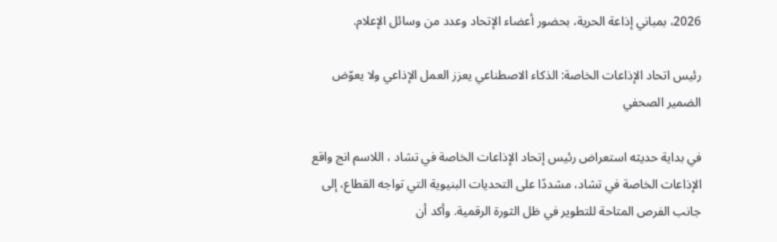2026، بمباني إذاعة الحرية، بحضور أعضاء الإتحاد وعدد من وسائل الإعلام.

رئيس اتحاد الإذاعات الخاصة: الذكاء الاصطناعي يعزز العمل الإذاعي ولا يعوّض الضمير الصحفي

في بداية حديثه استعراض رئيس إتحاد الإذاعات الخاصة في تشاد ، اللاسم انج واقع الإذاعات الخاصة في تشاد، مشددًا على التحديات البنيوية التي تواجه القطاع، إلى جانب الفرص المتاحة للتطوير في ظل الثورة الرقمية. وأكد أن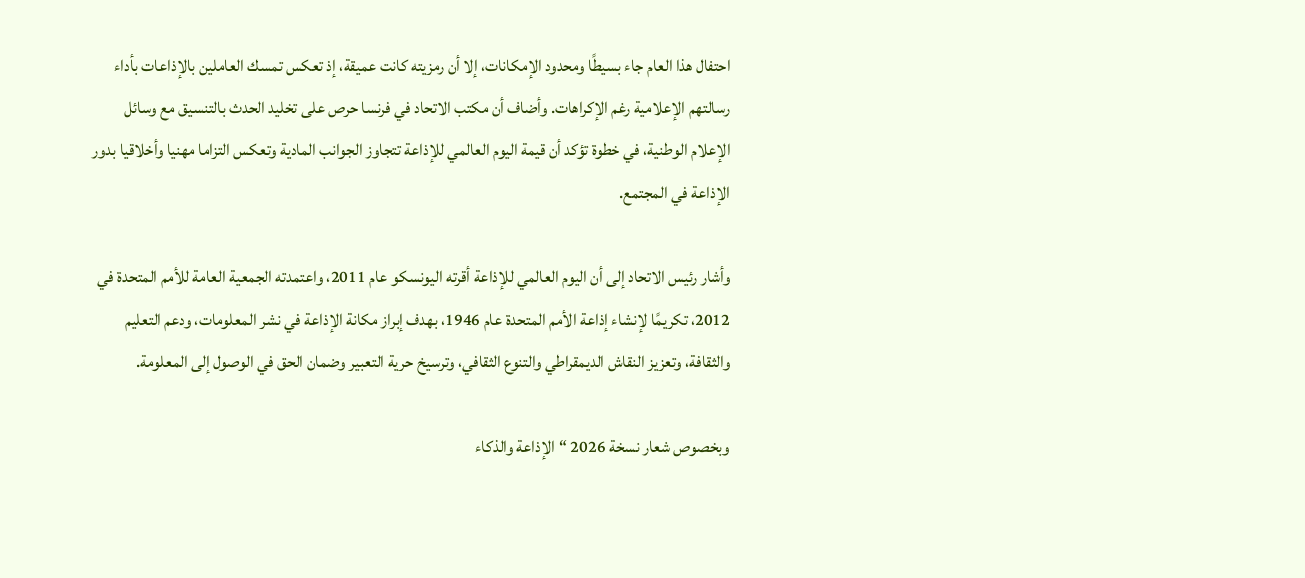احتفال هذا العام جاء بسيطًا ومحدود الإمكانات، إلا أن رمزيته كانت عميقة، إذ تعكس تمسك العاملين بالإذاعات بأداء رسالتهم الإعلامية رغم الإكراهات. وأضاف أن مكتب الاتحاد في فرنسا حرص على تخليد الحدث بالتنسيق مع وسائل الإعلام الوطنية، في خطوة تؤكد أن قيمة اليوم العالمي للإذاعة تتجاوز الجوانب المادية وتعكس التزاما مهنيا وأخلاقيا بدور الإذاعة في المجتمع.

وأشار رئيس الاتحاد إلى أن اليوم العالمي للإذاعة أقرته اليونسكو عام 2011، واعتمدته الجمعية العامة للأمم المتحدة في 2012، تكريمًا لإنشاء إذاعة الأمم المتحدة عام 1946، بهدف إبراز مكانة الإذاعة في نشر المعلومات، ودعم التعليم والثقافة، وتعزيز النقاش الديمقراطي والتنوع الثقافي، وترسيخ حرية التعبير وضمان الحق في الوصول إلى المعلومة.

وبخصوص شعار نسخة 2026 “الإذاعة والذكاء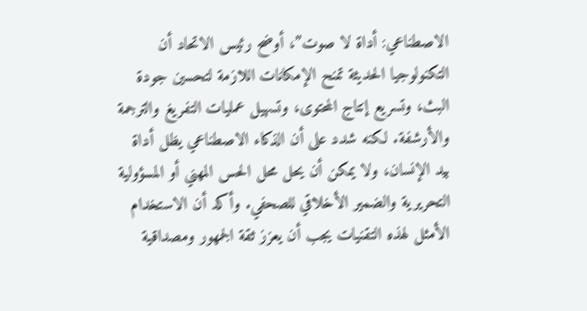الاصطناعي: أداة لا صوت”، أوضح رئيس الاتحاد أن التكنولوجيا الحديثة تمنح الإمكانات اللازمة لتحسين جودة البث، وتسريع إنتاج المحتوى، وتسهيل عمليات التفريغ والترجمة والأرشفة. لكنه شدد على أن الذكاء الاصطناعي يظل أداة بيد الإنسان، ولا يمكن أن يحل محل الحس المهني أو المسؤولية التحريرية والضمير الأخلاقي للصحفي. وأكد أن الاستخدام الأمثل لهذه التقنيات يجب أن يعزز ثقة الجمهور ومصداقية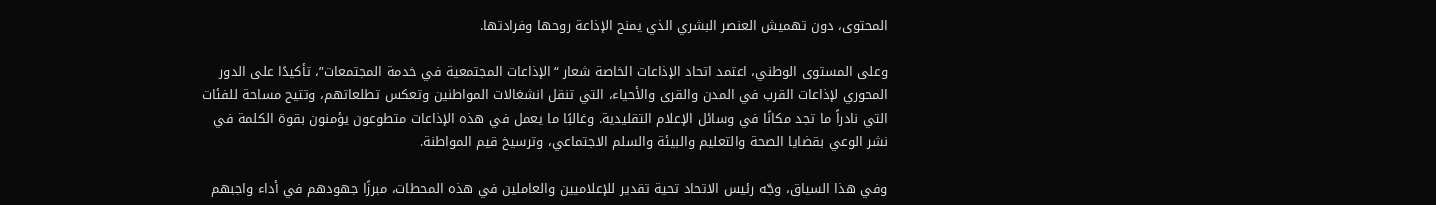المحتوى، دون تهميش العنصر البشري الذي يمنح الإذاعة روحها وفرادتها.

وعلى المستوى الوطني، اعتمد اتحاد الإذاعات الخاصة شعار “الإذاعات المجتمعية في خدمة المجتمعات”، تأكيدًا على الدور المحوري لإذاعات القرب في المدن والقرى والأحياء، التي تنقل انشغالات المواطنين وتعكس تطلعاتهم، وتتيح مساحة للفئات التي نادراً ما تجد مكانًا في وسائل الإعلام التقليدية. وغالبًا ما يعمل في هذه الإذاعات متطوعون يؤمنون بقوة الكلمة في نشر الوعي بقضايا الصحة والتعليم والبيئة والسلم الاجتماعي، وترسيخ قيم المواطنة.

وفي هذا السياق، وجّه رئيس الاتحاد تحية تقدير للإعلاميين والعاملين في هذه المحطات، مبرزًا جهودهم في أداء واجبهم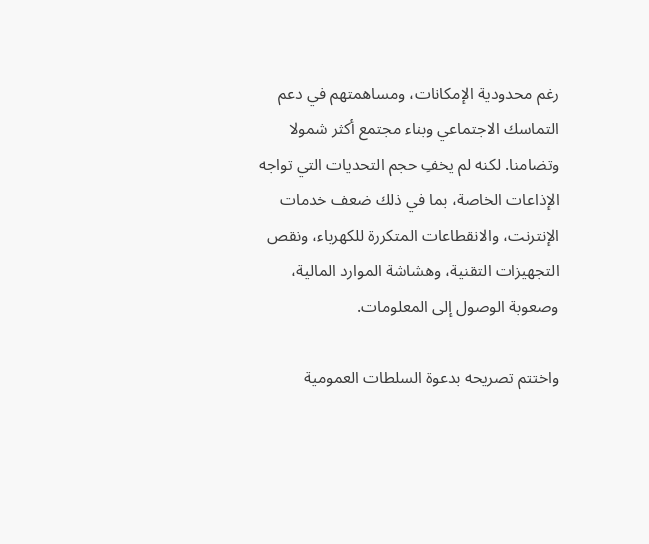رغم محدودية الإمكانات، ومساهمتهم في دعم التماسك الاجتماعي وبناء مجتمع أكثر شمولا وتضامنا. لكنه لم يخفِ حجم التحديات التي تواجه الإذاعات الخاصة، بما في ذلك ضعف خدمات الإنترنت، والانقطاعات المتكررة للكهرباء، ونقص التجهيزات التقنية، وهشاشة الموارد المالية، وصعوبة الوصول إلى المعلومات.

واختتم تصريحه بدعوة السلطات العمومية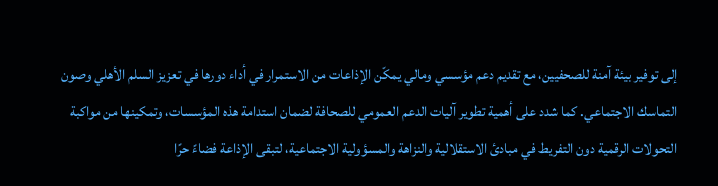إلى توفير بيئة آمنة للصحفيين، مع تقديم دعم مؤسسي ومالي يمكّن الإذاعات من الاستمرار في أداء دورها في تعزيز السلم الأهلي وصون التماسك الاجتماعي. كما شدد على أهمية تطوير آليات الدعم العمومي للصحافة لضمان استدامة هذه المؤسسات، وتمكينها من مواكبة التحولات الرقمية دون التفريط في مبادئ الاستقلالية والنزاهة والمسؤولية الاجتماعية، لتبقى الإذاعة فضاءً حرًا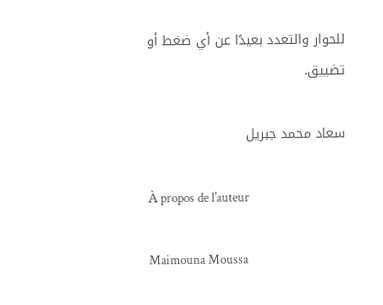للحوار والتعدد بعيدًا عن أي ضغط أو تضييق.

سعاد محمد جبريل

À propos de l'auteur

Maimouna Moussa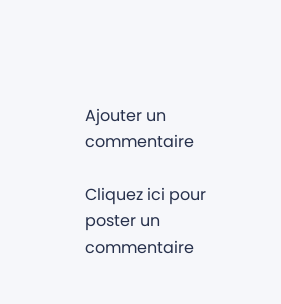Ajouter un commentaire

Cliquez ici pour poster un commentaire